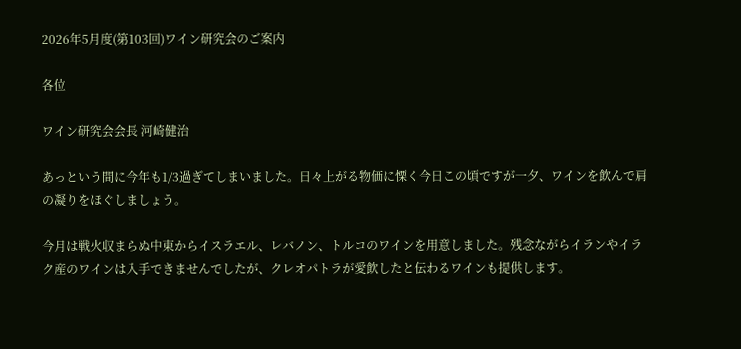2026年5月度(第103回)ワイン研究会のご案内

各位

ワイン研究会会長 河崎健治

あっという間に今年も1/3過ぎてしまいました。日々上がる物価に慄く今日この頃ですが一夕、ワインを飲んで肩の凝りをほぐしましょう。

今月は戦火収まらぬ中東からイスラエル、レバノン、トルコのワインを用意しました。残念ながらイランやイラク産のワインは入手できませんでしたが、クレオパトラが愛飲したと伝わるワインも提供します。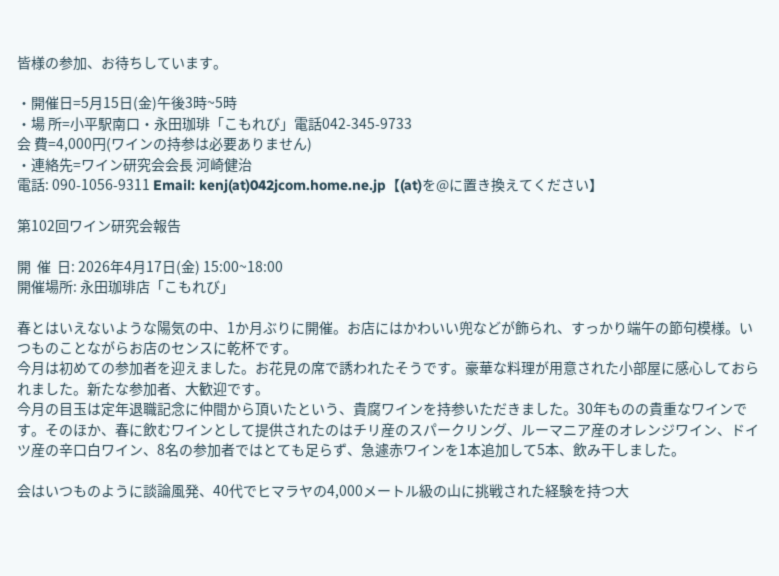皆様の参加、お待ちしています。

・開催日=5月15日(金)午後3時~5時
・場 所=小平駅南口・永田珈琲「こもれび」電話042-345-9733
会 費=4,000円(ワインの持参は必要ありません)
・連絡先=ワイン研究会会長 河崎健治
電話: 090-1056-9311 Email: kenj(at)042jcom.home.ne.jp【(at)を@に置き換えてください】

第102回ワイン研究会報告

開  催  日: 2026年4月17日(金) 15:00~18:00
開催場所: 永田珈琲店「こもれび」

春とはいえないような陽気の中、1か月ぶりに開催。お店にはかわいい兜などが飾られ、すっかり端午の節句模様。いつものことながらお店のセンスに乾杯です。
今月は初めての参加者を迎えました。お花見の席で誘われたそうです。豪華な料理が用意された小部屋に感心しておられました。新たな参加者、大歓迎です。
今月の目玉は定年退職記念に仲間から頂いたという、貴腐ワインを持参いただきました。30年ものの貴重なワインです。そのほか、春に飲むワインとして提供されたのはチリ産のスパークリング、ルーマニア産のオレンジワイン、ドイツ産の辛口白ワイン、8名の参加者ではとても足らず、急遽赤ワインを1本追加して5本、飲み干しました。

会はいつものように談論風発、40代でヒマラヤの4,000メートル級の山に挑戦された経験を持つ大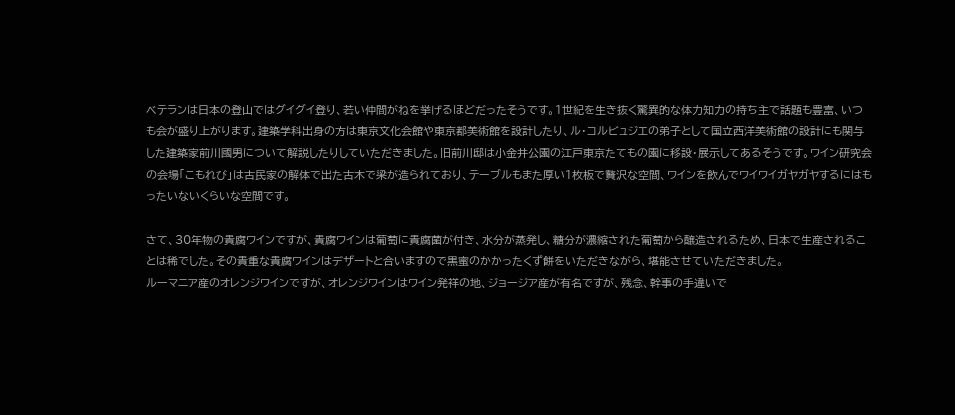ベテランは日本の登山ではグイグイ登り、若い仲間がねを挙げるほどだったそうです。1世紀を生き抜く驚異的な体力知力の持ち主で話題も豊富、いつも会が盛り上がります。建築学科出身の方は東京文化会館や東京都美術館を設計したり、ル・コルビュジエの弟子として国立西洋美術館の設計にも関与した建築家前川國男について解説したりしていただきました。旧前川邸は小金井公園の江戸東京たてもの園に移設・展示してあるそうです。ワイン研究会の会場「こもれび」は古民家の解体で出た古木で梁が造られており、テーブルもまた厚い1枚板で贅沢な空間、ワインを飲んでワイワイガヤガヤするにはもったいないくらいな空間です。

さて、30年物の貴腐ワインですが、貴腐ワインは葡萄に貴腐菌が付き、水分が蒸発し、糖分が濃縮された葡萄から醸造されるため、日本で生産されることは稀でした。その貴重な貴腐ワインはデザートと合いますので黒蜜のかかったくず餅をいただきながら、堪能させていただきました。
ルーマニア産のオレンジワインですが、オレンジワインはワイン発祥の地、ジョージア産が有名ですが、残念、幹事の手違いで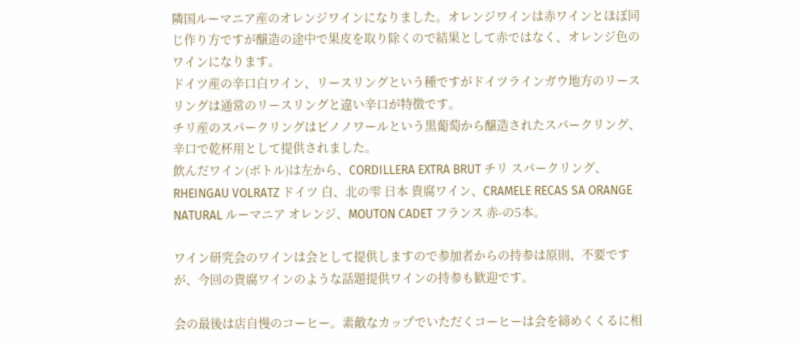隣国ルーマニア産のオレンジワインになりました。オレンジワインは赤ワインとほぼ同じ作り方ですが醸造の途中で果皮を取り除くので結果として赤ではなく、オレンジ色のワインになります。
ドイツ産の辛口白ワイン、リースリングという種ですがドイツラインガウ地方のリースリングは通常のリースリングと違い辛口が特徴です。
チリ産のスパークリングはピノノワールという黒葡萄から醸造されたスパークリング、辛口で乾杯用として提供されました。
飲んだワイン(ボトル)は左から、CORDILLERA EXTRA BRUT チリ スパークリング、RHEINGAU VOLRATZ ドイツ 白、北の雫 日本 貴腐ワイン、CRAMELE RECAS SA ORANGE NATURAL ルーマニア オレンジ、MOUTON CADET フランス 赤-の5本。

ワイン研究会のワインは会として提供しますので参加者からの持参は原則、不要ですが、今回の貴腐ワインのような話題提供ワインの持参も歓迎です。

会の最後は店自慢のコーヒー。素敵なカップでいただくコーヒーは会を締めくくるに相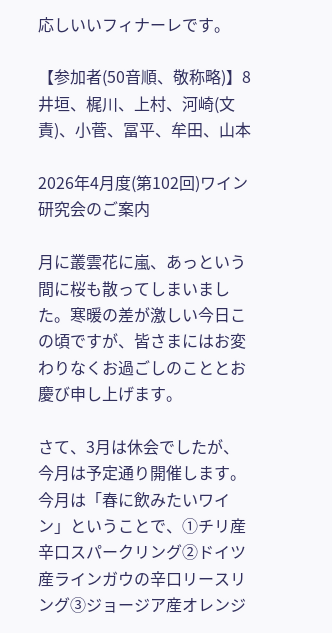応しいいフィナーレです。

【参加者(50音順、敬称略)】8
井垣、梶川、上村、河崎(文責)、小菅、冨平、牟田、山本

2026年4月度(第102回)ワイン研究会のご案内

月に叢雲花に嵐、あっという間に桜も散ってしまいました。寒暖の差が激しい今日この頃ですが、皆さまにはお変わりなくお過ごしのこととお慶び申し上げます。

さて、3月は休会でしたが、今月は予定通り開催します。
今月は「春に飲みたいワイン」ということで、①チリ産辛口スパークリング②ドイツ産ラインガウの辛口リースリング③ジョージア産オレンジ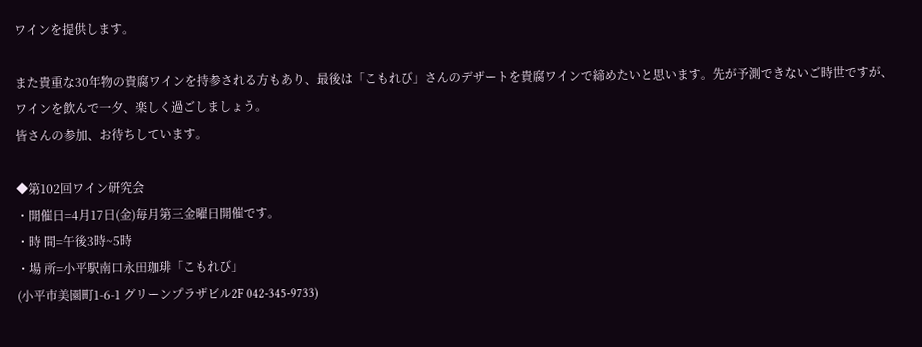ワインを提供します。

また貴重な30年物の貴腐ワインを持参される方もあり、最後は「こもれび」さんのデザートを貴腐ワインで締めたいと思います。先が予測できないご時世ですが、ワインを飲んで一夕、楽しく過ごしましょう。
皆さんの参加、お待ちしています。

◆第102回ワイン研究会
・開催日=4月17日(金)毎月第三金曜日開催です。
・時 間=午後3時~5時
・場 所=小平駅南口永田珈琲「こもれび」
(小平市美園町1-6-1 グリーンプラザビル2F 042-345-9733)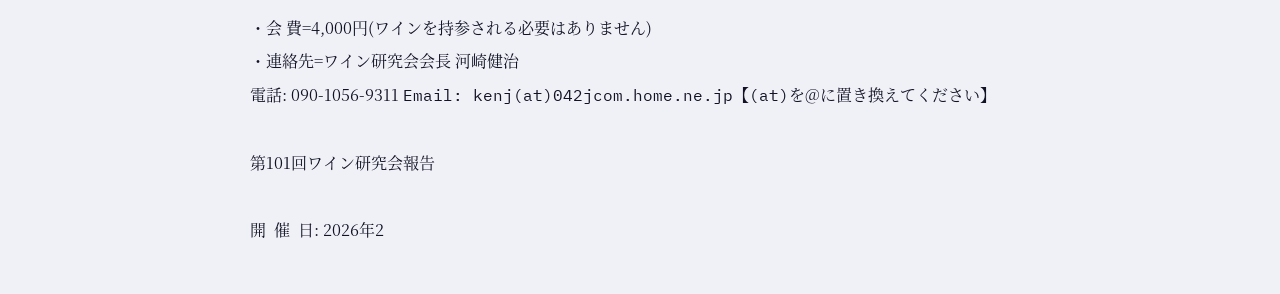・会 費=4,000円(ワインを持参される必要はありません)
・連絡先=ワイン研究会会長 河崎健治
電話: 090-1056-9311 Email: kenj(at)042jcom.home.ne.jp【(at)を@に置き換えてください】

第101回ワイン研究会報告

開  催  日: 2026年2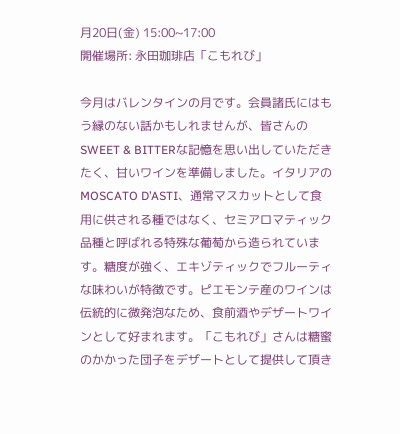月20日(金) 15:00~17:00
開催場所: 永田珈琲店「こもれび」

今月はバレンタインの月です。会員諸氏にはもう縁のない話かもしれませんが、皆さんのSWEET & BITTERな記憶を思い出していただきたく、甘いワインを準備しました。イタリアのMOSCATO D’ASTI、通常マスカットとして食用に供される種ではなく、セミアロマティック品種と呼ばれる特殊な葡萄から造られています。糖度が強く、エキゾティックでフルーティな味わいが特徴です。ピエモンテ産のワインは伝統的に微発泡なため、食前酒やデザートワインとして好まれます。「こもれび」さんは糖蜜のかかった団子をデザートとして提供して頂き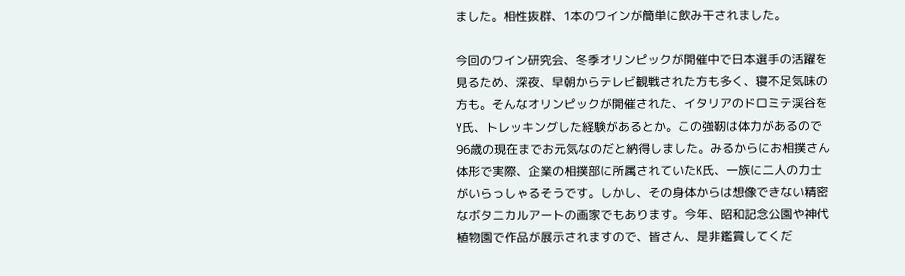ました。相性抜群、1本のワインが簡単に飲み干されました。

今回のワイン研究会、冬季オリンピックが開催中で日本選手の活躍を見るため、深夜、早朝からテレビ観戦された方も多く、寝不足気味の方も。そんなオリンピックが開催された、イタリアのドロミテ渓谷をY氏、トレッキングした経験があるとか。この強靭は体力があるので96歳の現在までお元気なのだと納得しました。みるからにお相撲さん体形で実際、企業の相撲部に所属されていたK氏、一族に二人の力士がいらっしゃるそうです。しかし、その身体からは想像できない精密なボタニカルアートの画家でもあります。今年、昭和記念公園や神代植物園で作品が展示されますので、皆さん、是非鑑賞してくだ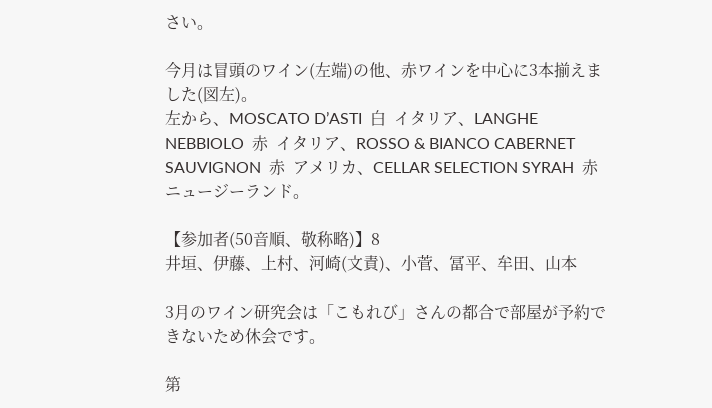さい。

今月は冒頭のワイン(左端)の他、赤ワインを中心に3本揃えました(図左)。
左から、MOSCATO D’ASTI  白  イタリア、LANGHE NEBBIOLO  赤  イタリア、ROSSO & BIANCO CABERNET SAUVIGNON  赤  アメリカ、CELLAR SELECTION SYRAH  赤 ニュージーランド。

【参加者(50音順、敬称略)】8
井垣、伊藤、上村、河崎(文責)、小菅、冨平、牟田、山本

3月のワイン研究会は「こもれび」さんの都合で部屋が予約できないため休会です。

第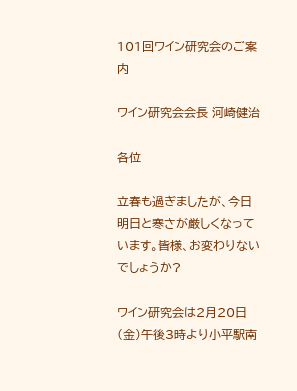101回ワイン研究会のご案内

ワイン研究会会長 河崎健治

各位

立春も過ぎましたが、今日明日と寒さが厳しくなっています。皆様、お変わりないでしょうか?

ワイン研究会は2月20日(金)午後3時より小平駅南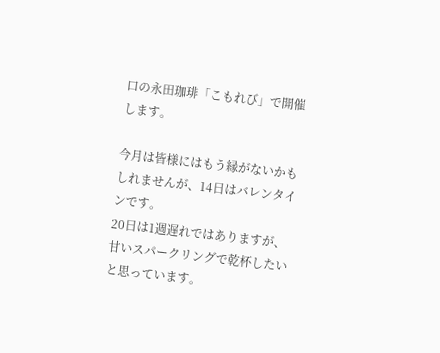口の永田珈琲「こもれび」で開催します。

今月は皆様にはもう縁がないかもしれませんが、14日はバレンタインです。
20日は1週遅れではありますが、甘いスパークリングで乾杯したいと思っています。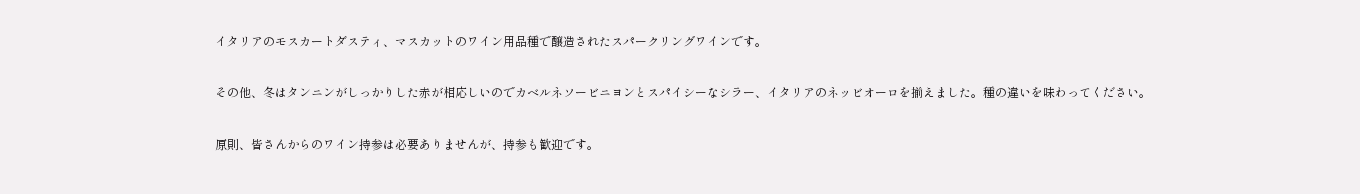イタリアのモスカートダスティ、マスカットのワイン用品種で醸造されたスパークリングワインです。

その他、冬はタンニンがしっかりした赤が相応しいのでカベルネソービニヨンとスパイシーなシラー、イタリアのネッビオーロを揃えました。種の違いを味わってください。

原則、皆さんからのワイン持参は必要ありませんが、持参も歓迎です。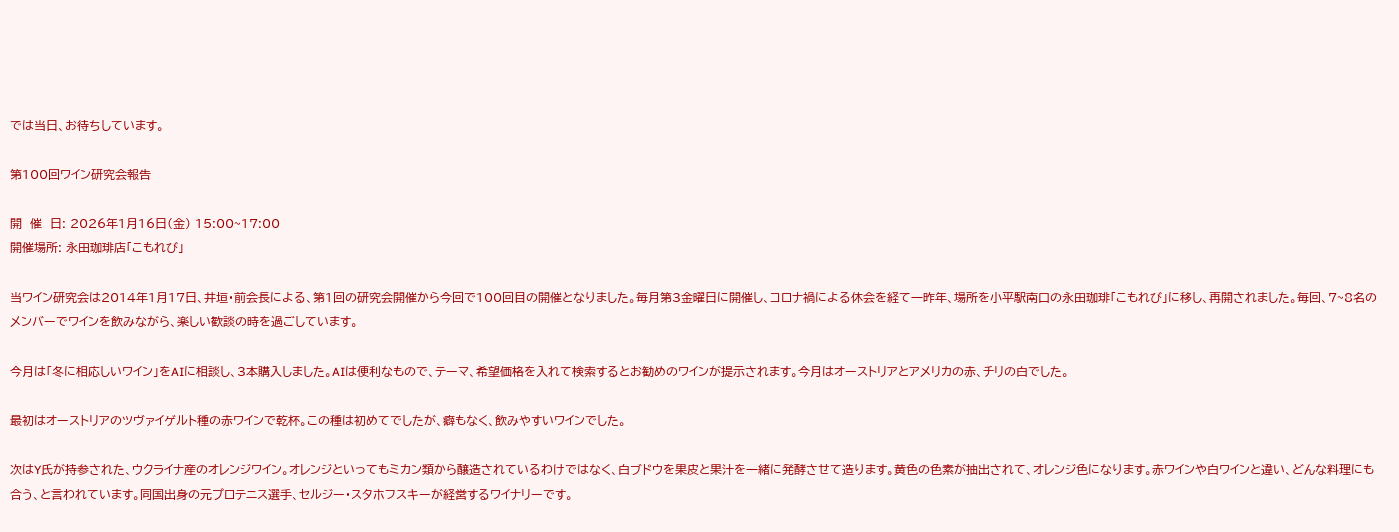では当日、お待ちしています。

第100回ワイン研究会報告

開  催  日: 2026年1月16日(金) 15:00~17:00
開催場所: 永田珈琲店「こもれび」

当ワイン研究会は2014年1月17日、井垣・前会長による、第1回の研究会開催から今回で100回目の開催となりました。毎月第3金曜日に開催し、コロナ禍による休会を経て一昨年、場所を小平駅南口の永田珈琲「こもれび」に移し、再開されました。毎回、7~8名のメンバーでワインを飲みながら、楽しい歓談の時を過ごしています。

今月は「冬に相応しいワイン」をAIに相談し、3本購入しました。AIは便利なもので、テーマ、希望価格を入れて検索するとお勧めのワインが提示されます。今月はオーストリアとアメリカの赤、チリの白でした。

最初はオーストリアのツヴァイゲルト種の赤ワインで乾杯。この種は初めてでしたが、癖もなく、飲みやすいワインでした。

次はY氏が持参された、ウクライナ産のオレンジワイン。オレンジといってもミカン類から醸造されているわけではなく、白ブドウを果皮と果汁を一緒に発酵させて造ります。黄色の色素が抽出されて、オレンジ色になります。赤ワインや白ワインと違い、どんな料理にも合う、と言われています。同国出身の元プロテニス選手、セルジー・スタホフスキーが経営するワイナリーです。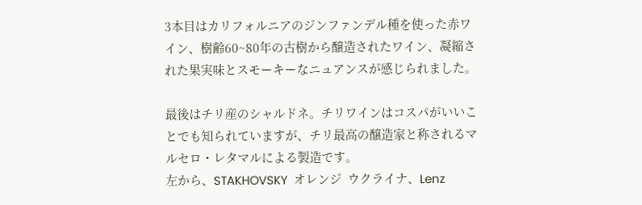3本目はカリフォルニアのジンファンデル種を使った赤ワイン、樹齢60~80年の古樹から醸造されたワイン、凝縮された果実味とスモーキーなニュアンスが感じられました。

最後はチリ産のシャルドネ。チリワインはコスパがいいことでも知られていますが、チリ最高の醸造家と称されるマルセロ・レタマルによる製造です。
左から、STAKHOVSKY  オレンジ  ウクライナ、Lenz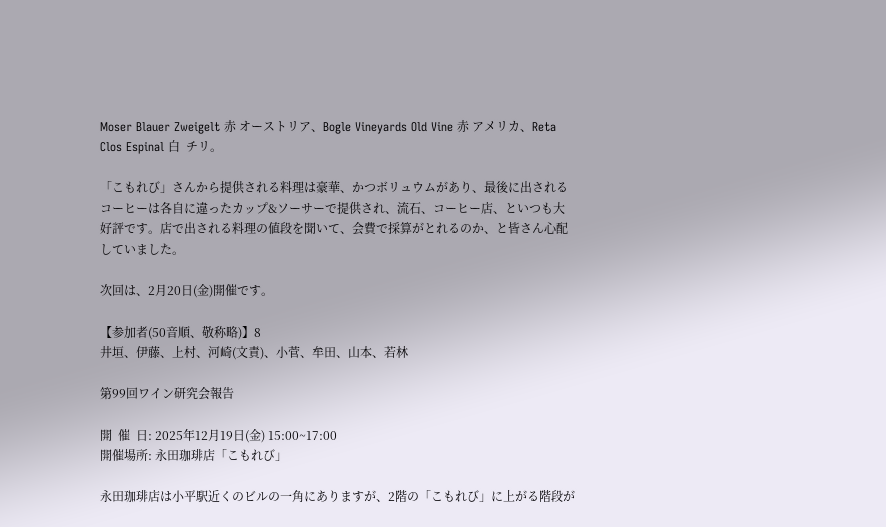Moser Blauer Zweigelt 赤 オーストリア、Bogle Vineyards Old Vine 赤 アメリカ、Reta Clos Espinal 白  チリ。

「こもれび」さんから提供される料理は豪華、かつボリュウムがあり、最後に出されるコーヒーは各自に違ったカップ&ソーサーで提供され、流石、コーヒー店、といつも大好評です。店で出される料理の値段を聞いて、会費で採算がとれるのか、と皆さん心配していました。

次回は、2月20日(金)開催です。

【参加者(50音順、敬称略)】8
井垣、伊藤、上村、河崎(文責)、小菅、牟田、山本、若林

第99回ワイン研究会報告

開  催  日: 2025年12月19日(金) 15:00~17:00
開催場所: 永田珈琲店「こもれび」

永田珈琲店は小平駅近くのビルの一角にありますが、2階の「こもれび」に上がる階段が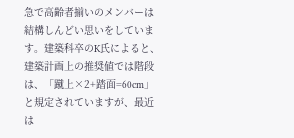急で高齢者揃いのメンバーは結構しんどい思いをしています。建築科卒のK氏によると、建築計画上の推奨値では階段は、「蹴上×2+踏面=60cm」と規定されていますが、最近は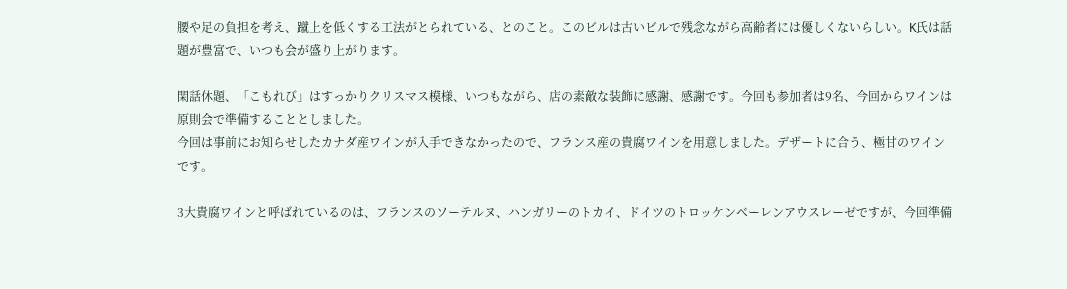腰や足の負担を考え、蹴上を低くする工法がとられている、とのこと。このビルは古いビルで残念ながら高齢者には優しくないらしい。K氏は話題が豊富で、いつも会が盛り上がります。

閑話休題、「こもれび」はすっかりクリスマス模様、いつもながら、店の素敵な装飾に感謝、感謝です。今回も参加者は9名、今回からワインは原則会で準備することとしました。
今回は事前にお知らせしたカナダ産ワインが入手できなかったので、フランス産の貴腐ワインを用意しました。デザートに合う、極甘のワインです。

3大貴腐ワインと呼ばれているのは、フランスのソーテルヌ、ハンガリーのトカイ、ドイツのトロッケンベーレンアウスレーゼですが、今回準備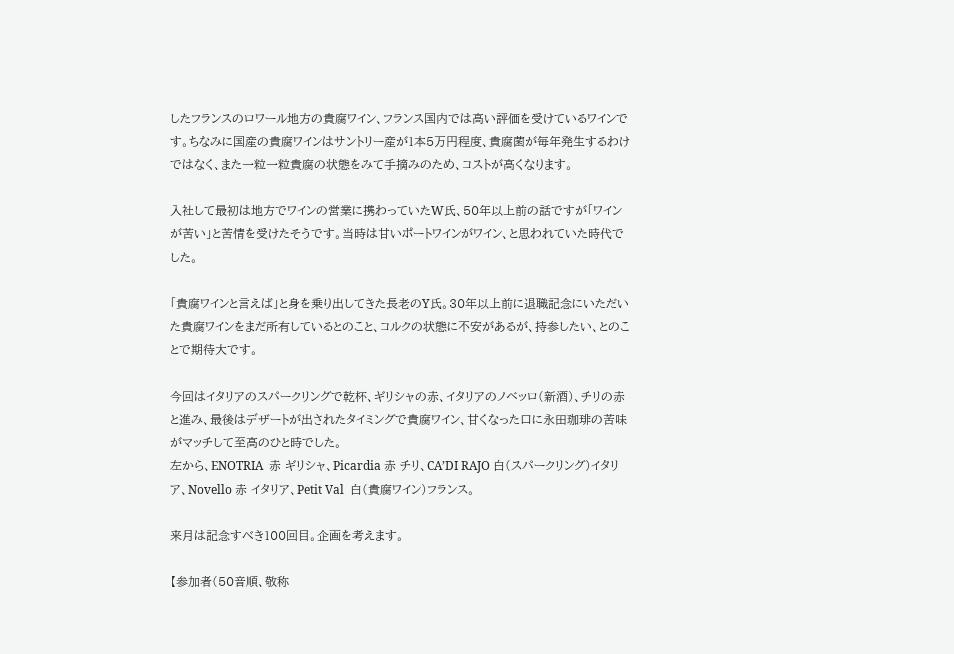したフランスのロワール地方の貴腐ワイン、フランス国内では高い評価を受けているワインです。ちなみに国産の貴腐ワインはサントリー産が1本5万円程度、貴腐菌が毎年発生するわけではなく、また一粒一粒貴腐の状態をみて手摘みのため、コストが高くなります。

入社して最初は地方でワインの営業に携わっていたW氏、50年以上前の話ですが「ワインが苦い」と苦情を受けたそうです。当時は甘いポートワインがワイン、と思われていた時代でした。

「貴腐ワインと言えば」と身を乗り出してきた長老のY氏。30年以上前に退職記念にいただいた貴腐ワインをまだ所有しているとのこと、コルクの状態に不安があるが、持参したい、とのことで期待大です。

今回はイタリアのスパークリングで乾杯、ギリシャの赤、イタリアのノベッロ(新酒)、チリの赤と進み、最後はデザートが出されたタイミングで貴腐ワイン、甘くなった口に永田珈琲の苦味がマッチして至高のひと時でした。
左から、ENOTRIA  赤 ギリシャ、Picardia 赤 チリ、CA’DI RAJO 白(スパークリング)イタリア、Novello 赤 イタリア、Petit Val  白(貴腐ワイン)フランス。

来月は記念すべき100回目。企画を考えます。

【参加者(50音順、敬称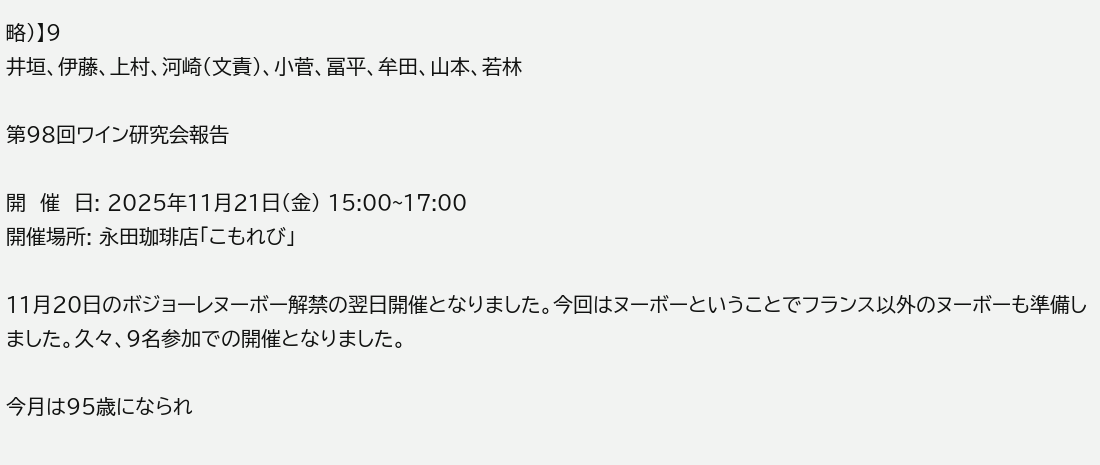略)】9
井垣、伊藤、上村、河崎(文責)、小菅、冨平、牟田、山本、若林

第98回ワイン研究会報告

開  催  日: 2025年11月21日(金) 15:00~17:00
開催場所: 永田珈琲店「こもれび」

11月20日のボジョーレヌーボー解禁の翌日開催となりました。今回はヌーボーということでフランス以外のヌーボーも準備しました。久々、9名参加での開催となりました。

今月は95歳になられ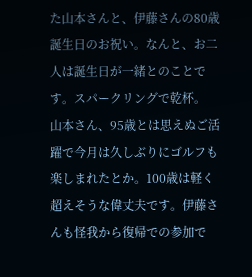た山本さんと、伊藤さんの80歳誕生日のお祝い。なんと、お二人は誕生日が一緒とのことです。スパークリングで乾杯。
山本さん、95歳とは思えぬご活躍で今月は久しぶりにゴルフも楽しまれたとか。100歳は軽く超えそうな偉丈夫です。伊藤さんも怪我から復帰での参加で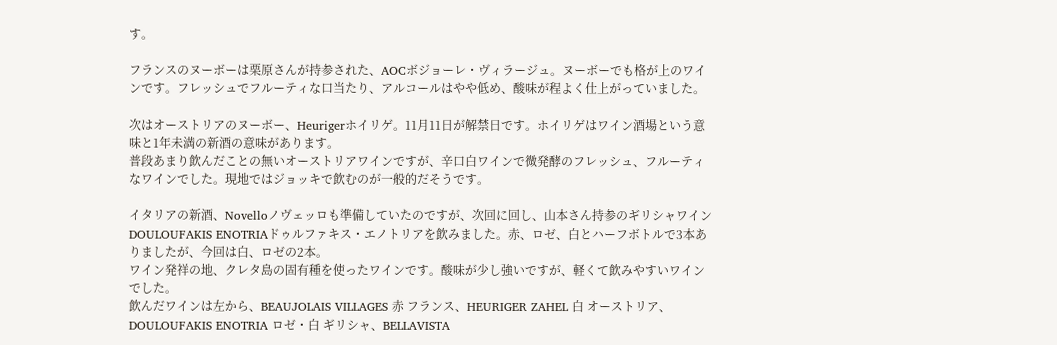す。

フランスのヌーボーは栗原さんが持参された、AOCボジョーレ・ヴィラージュ。ヌーボーでも格が上のワインです。フレッシュでフルーティな口当たり、アルコールはやや低め、酸味が程よく仕上がっていました。

次はオーストリアのヌーボー、Heurigerホイリゲ。11月11日が解禁日です。ホイリゲはワイン酒場という意味と1年未満の新酒の意味があります。
普段あまり飲んだことの無いオーストリアワインですが、辛口白ワインで微発酵のフレッシュ、フルーティなワインでした。現地ではジョッキで飲むのが一般的だそうです。

イタリアの新酒、Novelloノヴェッロも準備していたのですが、次回に回し、山本さん持参のギリシャワインDOULOUFAKIS ENOTRIAドゥルファキス・エノトリアを飲みました。赤、ロゼ、白とハーフボトルで3本ありましたが、今回は白、ロゼの2本。
ワイン発祥の地、クレタ島の固有種を使ったワインです。酸味が少し強いですが、軽くて飲みやすいワインでした。
飲んだワインは左から、BEAUJOLAIS VILLAGES 赤 フランス、HEURIGER ZAHEL 白 オーストリア、DOULOUFAKIS ENOTRIA ロゼ・白 ギリシャ、BELLAVISTA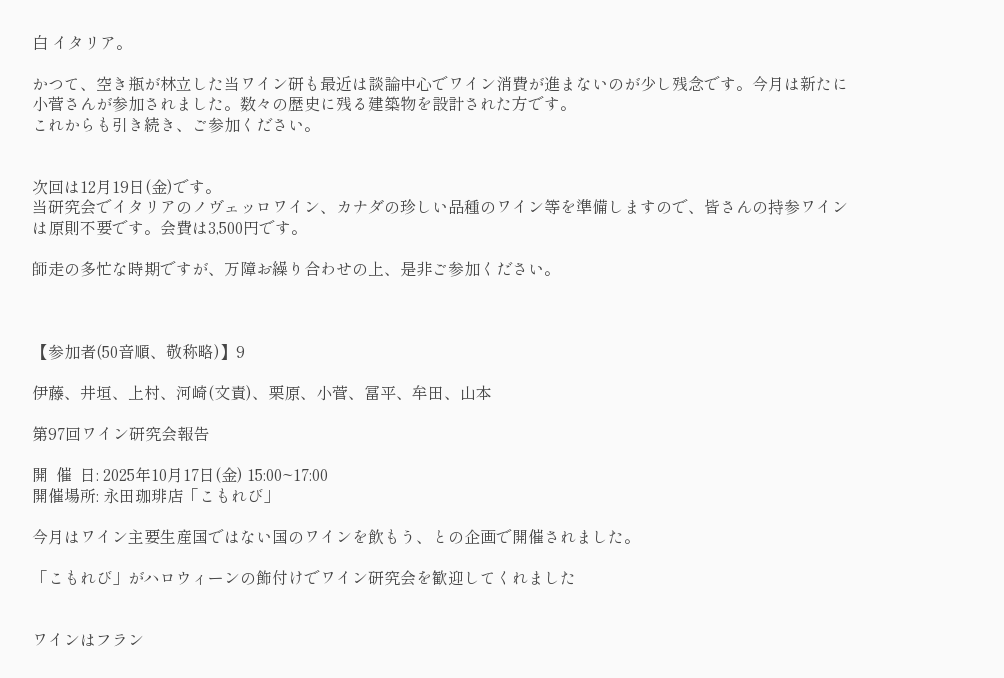白 イタリア。

かつて、空き瓶が林立した当ワイン研も最近は談論中心でワイン消費が進まないのが少し残念です。今月は新たに小菅さんが参加されました。数々の歴史に残る建築物を設計された方です。
これからも引き続き、ご参加ください。


次回は12月19日(金)です。
当研究会でイタリアのノヴェッロワイン、カナダの珍しい品種のワイン等を準備しますので、皆さんの持参ワインは原則不要です。会費は3,500円です。

師走の多忙な時期ですが、万障お繰り合わせの上、是非ご参加ください。



【参加者(50音順、敬称略)】9

伊藤、井垣、上村、河崎(文責)、栗原、小菅、冨平、牟田、山本

第97回ワイン研究会報告

開  催  日: 2025年10月17日(金) 15:00~17:00
開催場所: 永田珈琲店「こもれび」

今月はワイン主要生産国ではない国のワインを飲もう、との企画で開催されました。

「こもれび」がハロウィーンの飾付けでワイン研究会を歓迎してくれました


ワインはフラン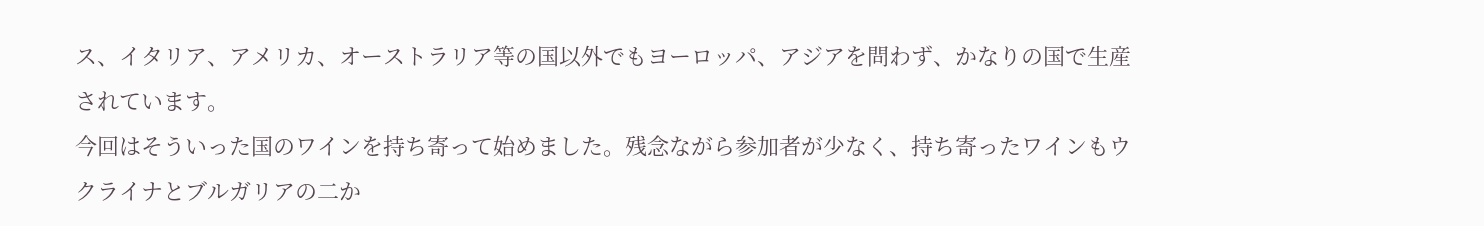ス、イタリア、アメリカ、オーストラリア等の国以外でもヨーロッパ、アジアを問わず、かなりの国で生産されています。
今回はそういった国のワインを持ち寄って始めました。残念ながら参加者が少なく、持ち寄ったワインもウクライナとブルガリアの二か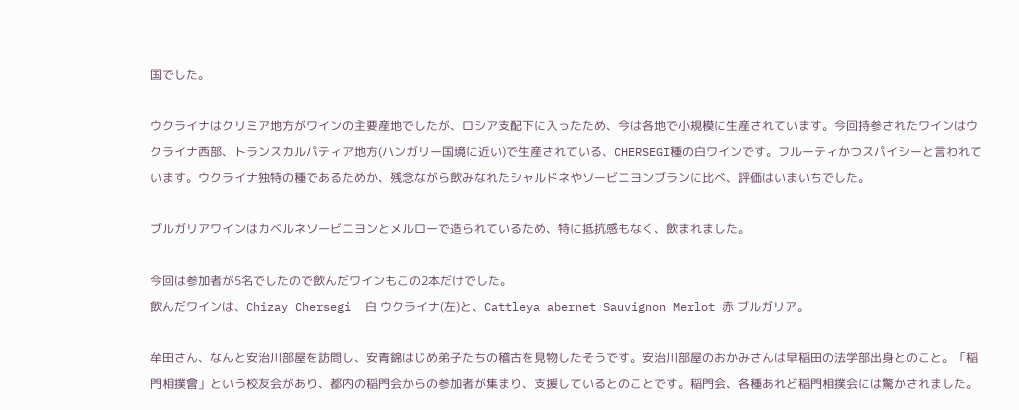国でした。

ウクライナはクリミア地方がワインの主要産地でしたが、ロシア支配下に入ったため、今は各地で小規模に生産されています。今回持参されたワインはウクライナ西部、トランスカルパティア地方(ハンガリー国境に近い)で生産されている、CHERSEGI種の白ワインです。フルーティかつスパイシーと言われています。ウクライナ独特の種であるためか、残念ながら飲みなれたシャルドネやソービニヨンブランに比べ、評価はいまいちでした。

ブルガリアワインはカベルネソービニヨンとメルローで造られているため、特に抵抗感もなく、飲まれました。

今回は参加者が5名でしたので飲んだワインもこの2本だけでした。
飲んだワインは、Chizay Chersegi  白 ウクライナ(左)と、Cattleya abernet Sauvignon Merlot 赤 ブルガリア。

牟田さん、なんと安治川部屋を訪問し、安青錦はじめ弟子たちの稽古を見物したそうです。安治川部屋のおかみさんは早稲田の法学部出身とのこと。「稲門相撲會」という校友会があり、都内の稲門会からの参加者が集まり、支援しているとのことです。稲門会、各種あれど稲門相撲会には驚かされました。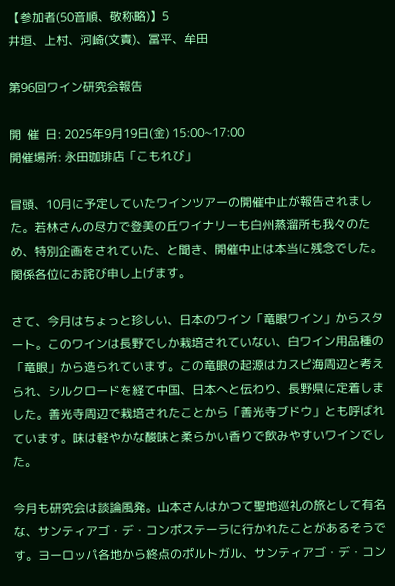【参加者(50音順、敬称略)】5
井垣、上村、河崎(文責)、冨平、牟田

第96回ワイン研究会報告

開  催  日: 2025年9月19日(金) 15:00~17:00
開催場所: 永田珈琲店「こもれび」

冒頭、10月に予定していたワインツアーの開催中止が報告されました。若林さんの尽力で登美の丘ワイナリーも白州蒸溜所も我々のため、特別企画をされていた、と聞き、開催中止は本当に残念でした。関係各位にお詫び申し上げます。

さて、今月はちょっと珍しい、日本のワイン「竜眼ワイン」からスタート。このワインは長野でしか栽培されていない、白ワイン用品種の「竜眼」から造られています。この竜眼の起源はカスピ海周辺と考えられ、シルクロードを経て中国、日本へと伝わり、長野県に定着しました。善光寺周辺で栽培されたことから「善光寺ブドウ」とも呼ばれています。味は軽やかな酸味と柔らかい香りで飲みやすいワインでした。

今月も研究会は談論風発。山本さんはかつて聖地巡礼の旅として有名な、サンティアゴ・デ・コンポステーラに行かれたことがあるそうです。ヨーロッパ各地から終点のポルトガル、サンティアゴ・デ・コン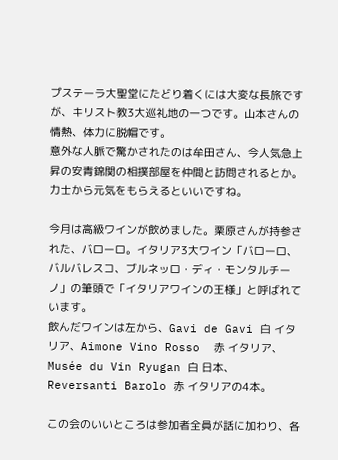プステーラ大聖堂にたどり着くには大変な長旅ですが、キリスト教3大巡礼地の一つです。山本さんの情熱、体力に脱帽です。
意外な人脈で驚かされたのは牟田さん、今人気急上昇の安青錦関の相撲部屋を仲間と訪問されるとか。力士から元気をもらえるといいですね。

今月は高級ワインが飲めました。栗原さんが持参された、バローロ。イタリア3大ワイン「バローロ、バルバレスコ、ブルネッロ・ディ・モンタルチーノ」の筆頭で「イタリアワインの王様」と呼ばれています。
飲んだワインは左から、Gavi de Gavi 白 イタリア、Aimone Vino Rosso  赤 イタリア、Musée du Vin Ryugan 白 日本、Reversanti Barolo 赤 イタリアの4本。

この会のいいところは参加者全員が話に加わり、各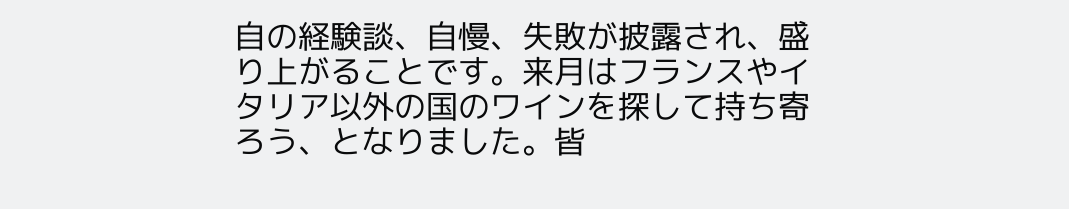自の経験談、自慢、失敗が披露され、盛り上がることです。来月はフランスやイタリア以外の国のワインを探して持ち寄ろう、となりました。皆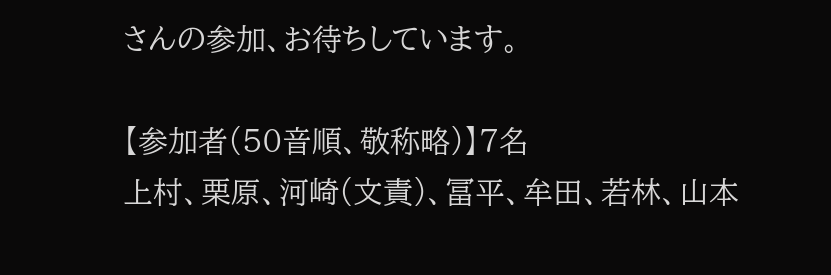さんの参加、お待ちしています。

【参加者(50音順、敬称略)】7名
上村、栗原、河崎(文責)、冨平、牟田、若林、山本